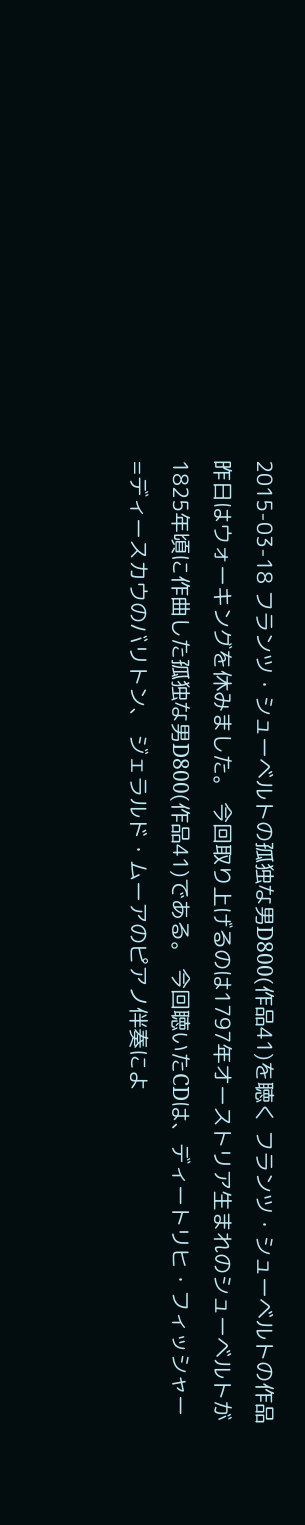2015-03-18 フランツ・シューベルトの孤独な男D800(作品41)を聴く フランツ・シューベルトの作品 昨日はウォーキングを休みました。 今回取り上げるのは1797年オーストリア生まれのシューベルトが 1825年頃に作曲した孤独な男D800(作品41)である。 今回聴いたCDは、ディートリヒ・フィッシャー=ディースカウのバリトン、 ジェラルド・ムーアのピアノ伴奏によ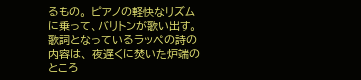るもの。 ピアノの軽快なリズムに乗って、バリトンが歌い出す。 歌詞となっているラッペの詩の内容は、 夜遅くに焚いた炉端のところ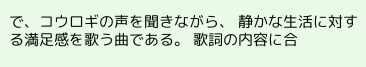で、コウロギの声を聞きながら、 静かな生活に対する満足感を歌う曲である。 歌詞の内容に合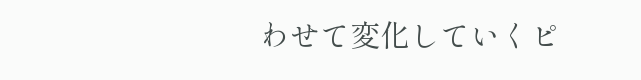わせて変化していくピ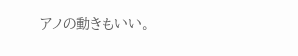アノの動きもいい。